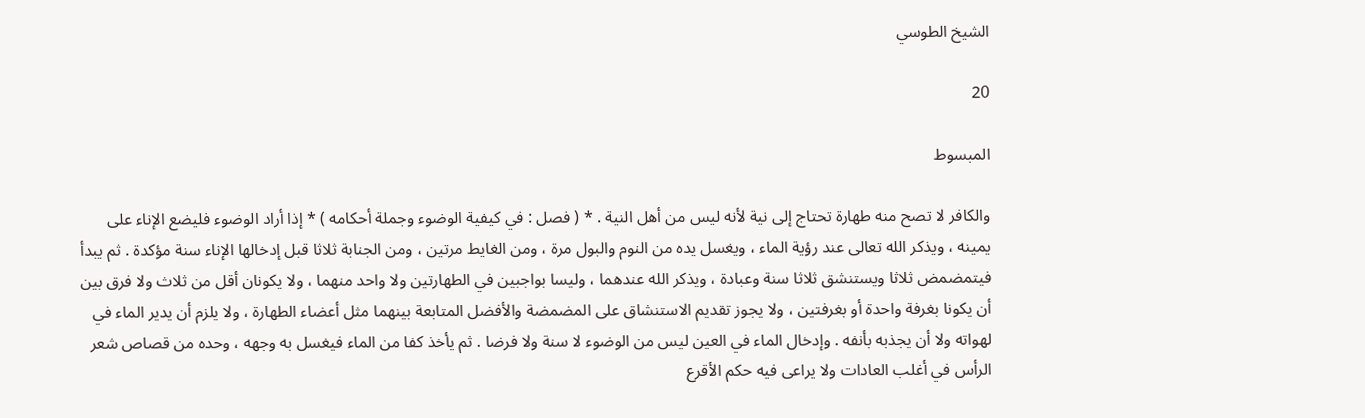الشيخ الطوسي

20

المبسوط

والكافر لا تصح منه طهارة تحتاج إلى نية لأنه ليس من أهل النية . * ( فصل : في كيفية الوضوء وجملة أحكامه ) * إذا أراد الوضوء فليضع الإناء على يمينه ، ويذكر الله تعالى عند رؤية الماء ، ويغسل يده من النوم والبول مرة ، ومن الغايط مرتين ، ومن الجنابة ثلاثا قبل إدخالها الإناء سنة مؤكدة . ثم يبدأ فيتمضمض ثلاثا ويستنشق ثلاثا سنة وعبادة ، ويذكر الله عندهما ، وليسا بواجبين في الطهارتين ولا واحد منهما ، ولا يكونان أقل من ثلاث ولا فرق بين أن يكونا بغرفة واحدة أو بغرفتين ، ولا يجوز تقديم الاستنشاق على المضمضة والأفضل المتابعة بينهما مثل أعضاء الطهارة ، ولا يلزم أن يدير الماء في لهواته ولا أن يجذبه بأنفه . وإدخال الماء في العين ليس من الوضوء لا سنة ولا فرضا . ثم يأخذ كفا من الماء فيغسل به وجهه ، وحده من قصاص شعر الرأس في أغلب العادات ولا يراعى فيه حكم الأقرع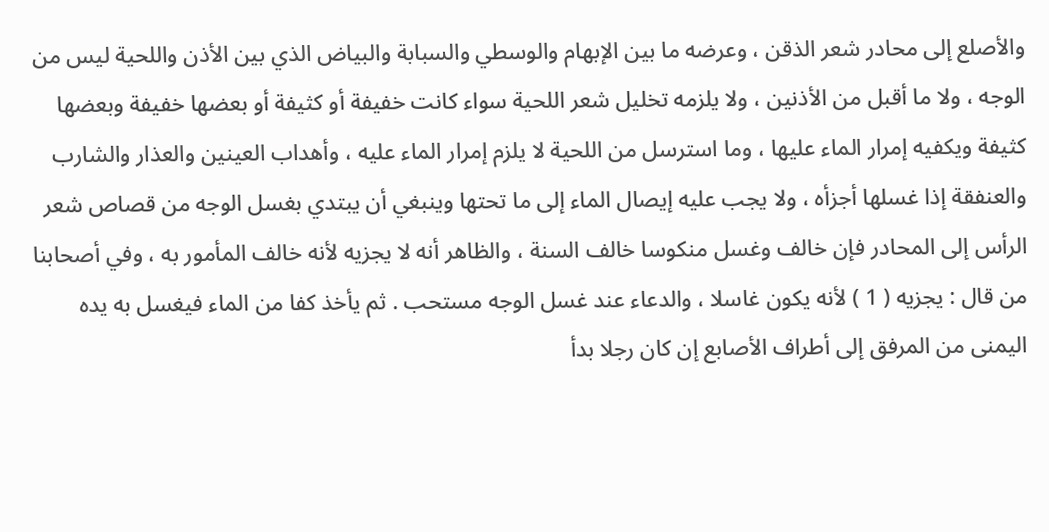والأصلع إلى محادر شعر الذقن ، وعرضه ما بين الإبهام والوسطي والسبابة والبياض الذي بين الأذن واللحية ليس من الوجه ، ولا ما أقبل من الأذنين ، ولا يلزمه تخليل شعر اللحية سواء كانت خفيفة أو كثيفة أو بعضها خفيفة وبعضها كثيفة ويكفيه إمرار الماء عليها ، وما استرسل من اللحية لا يلزم إمرار الماء عليه ، وأهداب العينين والعذار والشارب والعنفقة إذا غسلها أجزأه ، ولا يجب عليه إيصال الماء إلى ما تحتها وينبغي أن يبتدي بغسل الوجه من قصاص شعر الرأس إلى المحادر فإن خالف وغسل منكوسا خالف السنة ، والظاهر أنه لا يجزيه لأنه خالف المأمور به ، وفي أصحابنا من قال : يجزيه ( 1 ) لأنه يكون غاسلا ، والدعاء عند غسل الوجه مستحب . ثم يأخذ كفا من الماء فيغسل به يده اليمنى من المرفق إلى أطراف الأصابع إن كان رجلا بدأ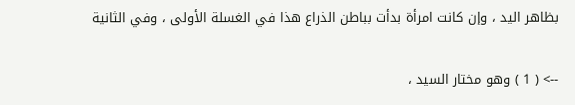بظاهر اليد ، وإن كانت امرأة بدأت بباطن الذراع هذا في الغسلة الأولى ، وفي الثانية

--> ( 1 ) وهو مختار السيد ،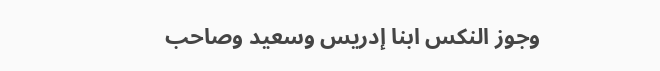وجوز النكس ابنا إدريس وسعيد وصاحب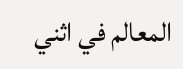المعالم في اثني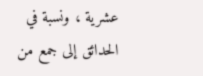عشرية ، ونسبة في الحدائق إلى جمع من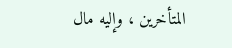المتأخرين ، وإليه مال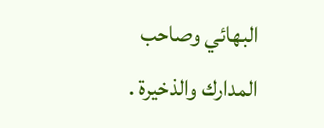البهائي وصاحب المدارك والذخيرة .